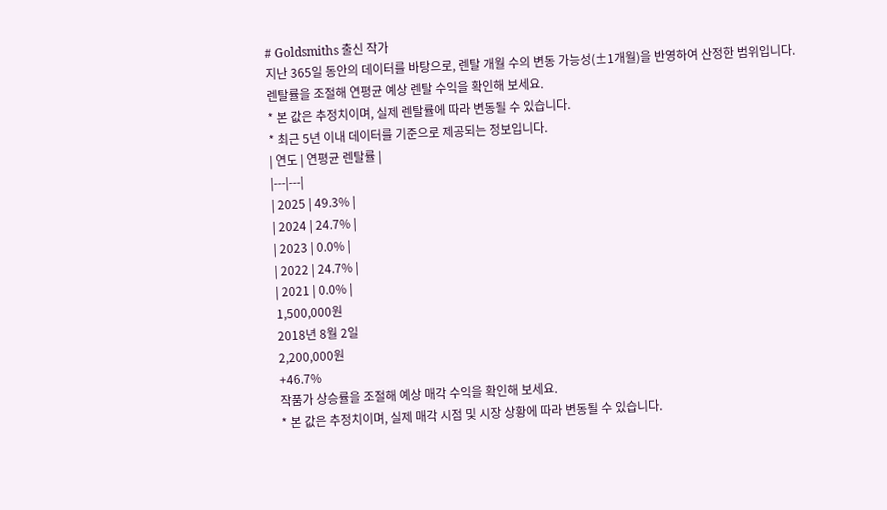# Goldsmiths 출신 작가
지난 365일 동안의 데이터를 바탕으로, 렌탈 개월 수의 변동 가능성(±1개월)을 반영하여 산정한 범위입니다.
렌탈률을 조절해 연평균 예상 렌탈 수익을 확인해 보세요.
* 본 값은 추정치이며, 실제 렌탈률에 따라 변동될 수 있습니다.
* 최근 5년 이내 데이터를 기준으로 제공되는 정보입니다.
| 연도 | 연평균 렌탈률 |
|---|---|
| 2025 | 49.3% |
| 2024 | 24.7% |
| 2023 | 0.0% |
| 2022 | 24.7% |
| 2021 | 0.0% |
1,500,000원
2018년 8월 2일
2,200,000원
+46.7%
작품가 상승률을 조절해 예상 매각 수익을 확인해 보세요.
* 본 값은 추정치이며, 실제 매각 시점 및 시장 상황에 따라 변동될 수 있습니다.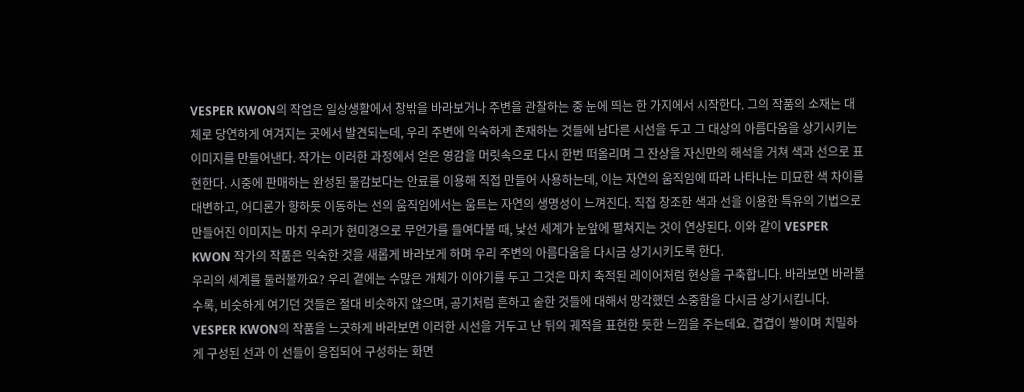VESPER KWON의 작업은 일상생활에서 창밖을 바라보거나 주변을 관찰하는 중 눈에 띄는 한 가지에서 시작한다. 그의 작품의 소재는 대체로 당연하게 여겨지는 곳에서 발견되는데, 우리 주변에 익숙하게 존재하는 것들에 남다른 시선을 두고 그 대상의 아름다움을 상기시키는 이미지를 만들어낸다. 작가는 이러한 과정에서 얻은 영감을 머릿속으로 다시 한번 떠올리며 그 잔상을 자신만의 해석을 거쳐 색과 선으로 표현한다. 시중에 판매하는 완성된 물감보다는 안료를 이용해 직접 만들어 사용하는데, 이는 자연의 움직임에 따라 나타나는 미묘한 색 차이를 대변하고, 어디론가 향하듯 이동하는 선의 움직임에서는 움트는 자연의 생명성이 느껴진다. 직접 창조한 색과 선을 이용한 특유의 기법으로 만들어진 이미지는 마치 우리가 현미경으로 무언가를 들여다볼 때, 낯선 세계가 눈앞에 펼쳐지는 것이 연상된다. 이와 같이 VESPER KWON 작가의 작품은 익숙한 것을 새롭게 바라보게 하며 우리 주변의 아름다움을 다시금 상기시키도록 한다.
우리의 세계를 둘러볼까요? 우리 곁에는 수많은 개체가 이야기를 두고 그것은 마치 축적된 레이어처럼 현상을 구축합니다. 바라보면 바라볼수록, 비슷하게 여기던 것들은 절대 비슷하지 않으며, 공기처럼 흔하고 숱한 것들에 대해서 망각했던 소중함을 다시금 상기시킵니다. VESPER KWON의 작품을 느긋하게 바라보면 이러한 시선을 거두고 난 뒤의 궤적을 표현한 듯한 느낌을 주는데요. 겹겹이 쌓이며 치밀하게 구성된 선과 이 선들이 응집되어 구성하는 화면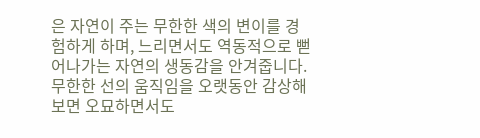은 자연이 주는 무한한 색의 변이를 경험하게 하며, 느리면서도 역동적으로 뻗어나가는 자연의 생동감을 안겨줍니다. 무한한 선의 움직임을 오랫동안 감상해 보면 오묘하면서도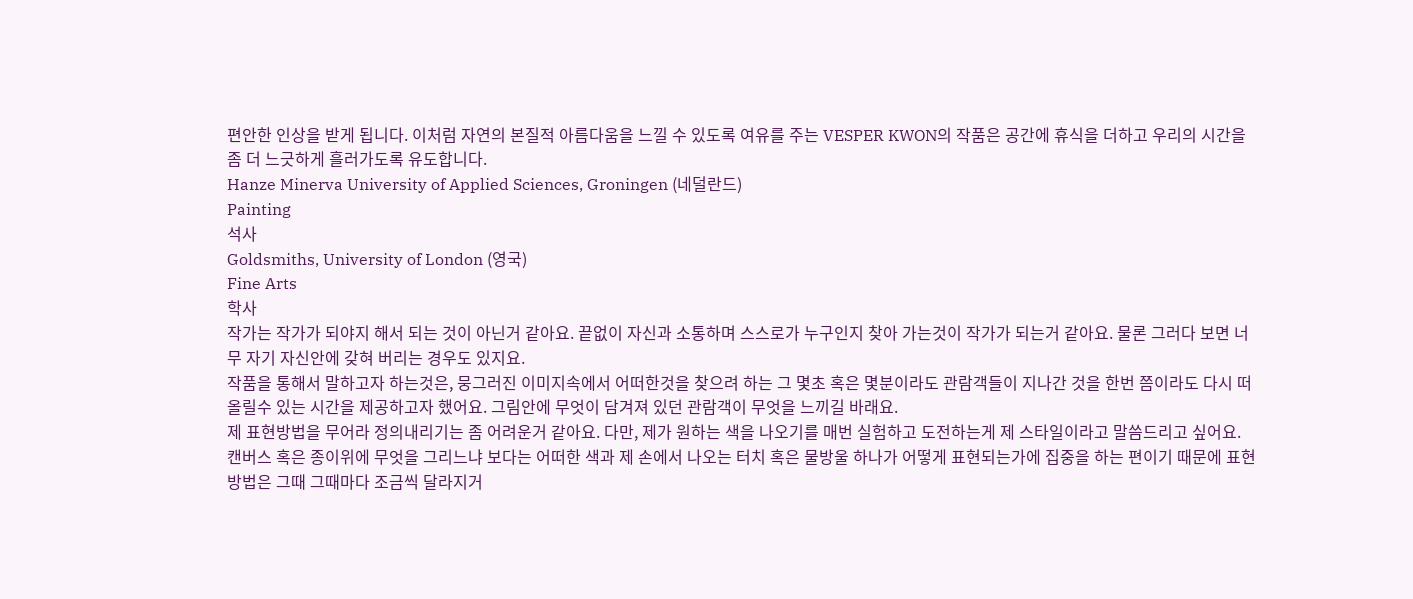편안한 인상을 받게 됩니다. 이처럼 자연의 본질적 아름다움을 느낄 수 있도록 여유를 주는 VESPER KWON의 작품은 공간에 휴식을 더하고 우리의 시간을 좀 더 느긋하게 흘러가도록 유도합니다.
Hanze Minerva University of Applied Sciences, Groningen (네덜란드)
Painting
석사
Goldsmiths, University of London (영국)
Fine Arts
학사
작가는 작가가 되야지 해서 되는 것이 아닌거 같아요. 끝없이 자신과 소통하며 스스로가 누구인지 찾아 가는것이 작가가 되는거 같아요. 물론 그러다 보면 너무 자기 자신안에 갖혀 버리는 경우도 있지요.
작품을 통해서 말하고자 하는것은, 뭉그러진 이미지속에서 어떠한것을 찾으려 하는 그 몇초 혹은 몇분이라도 관람객들이 지나간 것을 한번 쯤이라도 다시 떠올릴수 있는 시간을 제공하고자 했어요. 그림안에 무엇이 담겨져 있던 관람객이 무엇을 느끼길 바래요.
제 표현방법을 무어라 정의내리기는 좀 어려운거 같아요. 다만, 제가 원하는 색을 나오기를 매번 실험하고 도전하는게 제 스타일이라고 말씀드리고 싶어요. 캔버스 혹은 종이위에 무엇을 그리느냐 보다는 어떠한 색과 제 손에서 나오는 터치 혹은 물방울 하나가 어떻게 표현되는가에 집중을 하는 편이기 때문에 표현 방법은 그때 그때마다 조금씩 달라지거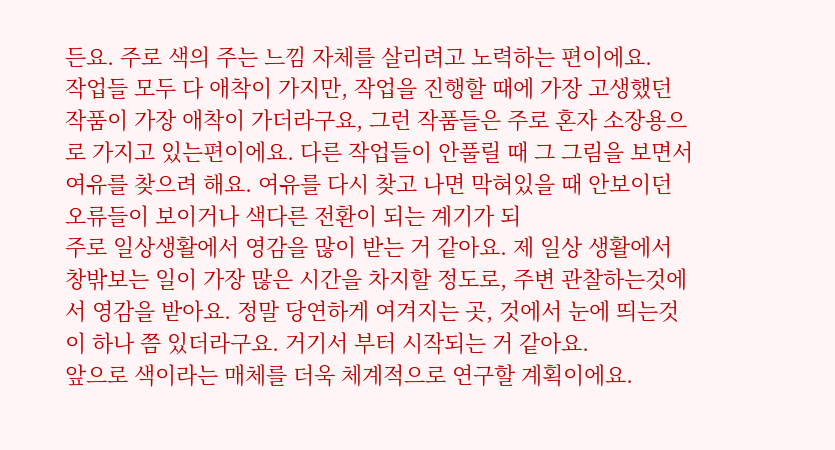든요. 주로 색의 주는 느낌 자체를 살리려고 노력하는 편이에요.
작업들 모두 다 애착이 가지만, 작업을 진행할 때에 가장 고생했던 작품이 가장 애착이 가더라구요, 그런 작품들은 주로 혼자 소장용으로 가지고 있는편이에요. 다른 작업들이 안풀릴 때 그 그림을 보면서 여유를 찾으려 해요. 여유를 다시 찾고 나면 막혀있을 때 안보이던 오류들이 보이거나 색다른 전환이 되는 계기가 되
주로 일상생활에서 영감을 많이 받는 거 같아요. 제 일상 생활에서 창밖보는 일이 가장 많은 시간을 차지할 정도로, 주변 관찰하는것에서 영감을 받아요. 정말 당연하게 여겨지는 곳, 것에서 눈에 띄는것이 하나 쯤 있더라구요. 거기서 부터 시작되는 거 같아요.
앞으로 색이라는 매체를 더욱 체계적으로 연구할 계획이에요.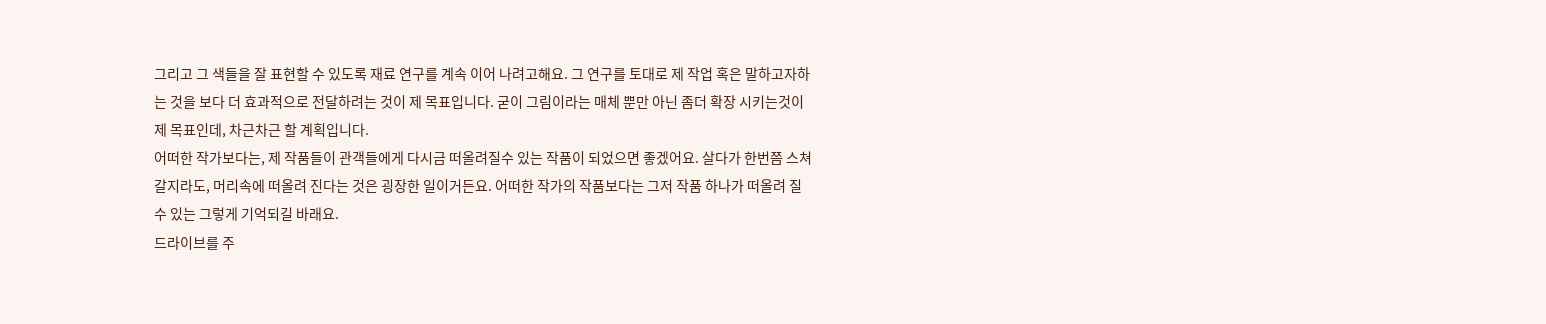그리고 그 색들을 잘 표현할 수 있도록 재료 연구를 계속 이어 나려고해요. 그 연구를 토대로 제 작업 혹은 말하고자하는 것을 보다 더 효과적으로 전달하려는 것이 제 목표입니다. 굳이 그림이라는 매체 뿐만 아닌 좀더 확장 시키는것이 제 목표인데, 차근차근 할 계획입니다.
어떠한 작가보다는, 제 작품들이 관객들에게 다시금 떠올려질수 있는 작품이 되었으면 좋겠어요. 살다가 한번쯤 스쳐갈지라도, 머리속에 떠올려 진다는 것은 굉장한 일이거든요. 어떠한 작가의 작품보다는 그저 작품 하나가 떠올려 질수 있는 그렇게 기억되길 바래요.
드라이브를 주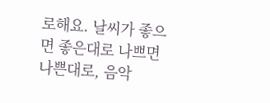로해요. 날씨가 좋으면 좋은대로 나쁘면 나쁜대로, 음악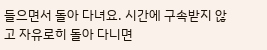들으면서 돌아 다녀요. 시간에 구속받지 않고 자유로히 돌아 다니면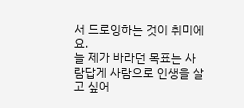서 드로잉하는 것이 취미에요.
늘 제가 바라던 목표는 사람답게 사람으로 인생을 살고 싶어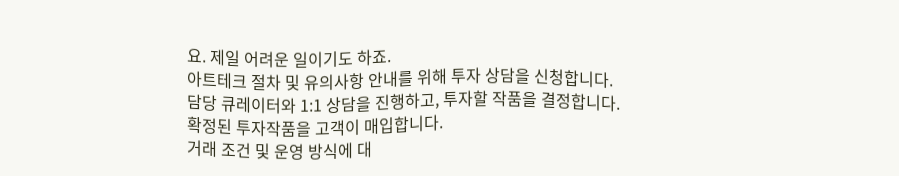요. 제일 어려운 일이기도 하죠.
아트테크 절차 및 유의사항 안내를 위해 투자 상담을 신청합니다.
담당 큐레이터와 1:1 상담을 진행하고, 투자할 작품을 결정합니다.
확정된 투자작품을 고객이 매입합니다.
거래 조건 및 운영 방식에 대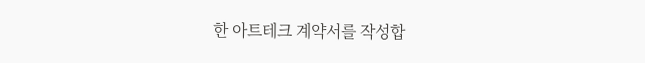한 아트테크 계약서를 작성합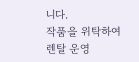니다.
작품을 위탁하여 렌탈 운영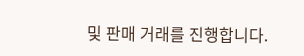및 판매 거래를 진행합니다.